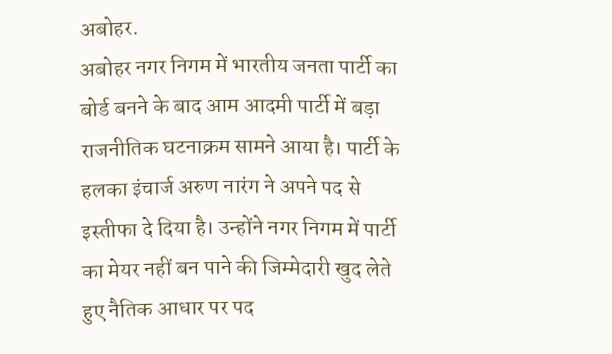अबोहर.
अबोहर नगर निगम में भारतीय जनता पार्टी का बोर्ड बनने के बाद आम आदमी पार्टी में बड़ा राजनीतिक घटनाक्रम सामने आया है। पार्टी के हलका इंचार्ज अरुण नारंग ने अपने पद से इस्तीफा दे दिया है। उन्होंने नगर निगम में पार्टी का मेयर नहीं बन पाने की जिम्मेदारी खुद लेते हुए नैतिक आधार पर पद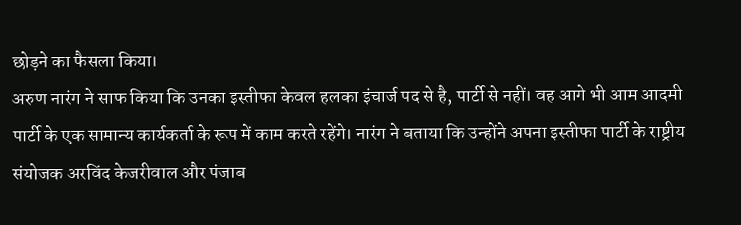छोड़ने का फैसला किया।
अरुण नारंग ने साफ किया कि उनका इस्तीफा केवल हलका इंचार्ज पद से है, पार्टी से नहीं। वह आगे भी आम आदमी पार्टी के एक सामान्य कार्यकर्ता के रूप में काम करते रहेंगे। नारंग ने बताया कि उन्होंने अपना इस्तीफा पार्टी के राष्ट्रीय संयोजक अरविंद केजरीवाल और पंजाब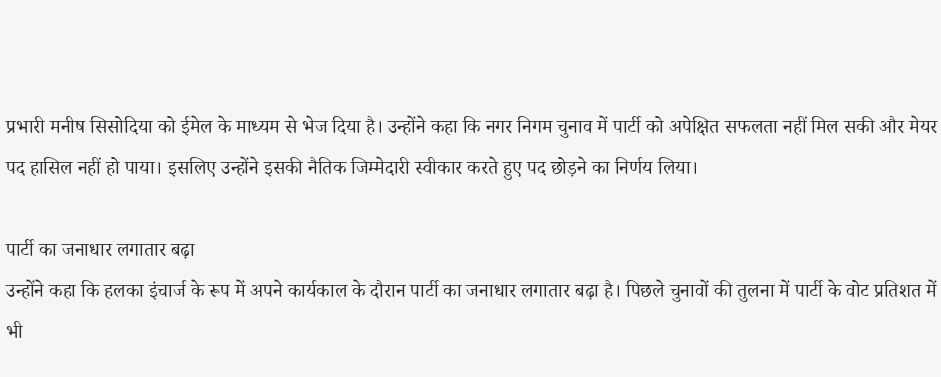प्रभारी मनीष सिसोदिया को ईमेल के माध्यम से भेज दिया है। उन्होंने कहा कि नगर निगम चुनाव में पार्टी को अपेक्षित सफलता नहीं मिल सकी और मेयर पद हासिल नहीं हो पाया। इसलिए उन्होंने इसकी नैतिक जिम्मेदारी स्वीकार करते हुए पद छोड़ने का निर्णय लिया।

पार्टी का जनाधार लगातार बढ़ा
उन्होंने कहा कि हलका इंचार्ज के रूप में अपने कार्यकाल के दौरान पार्टी का जनाधार लगातार बढ़ा है। पिछले चुनावों की तुलना में पार्टी के वोट प्रतिशत में भी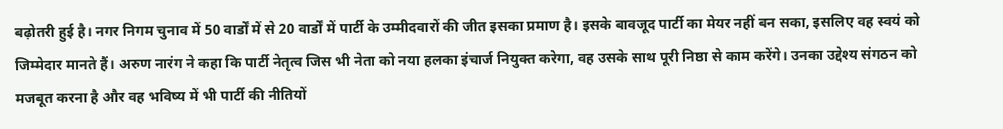बढ़ोतरी हुई है। नगर निगम चुनाव में 50 वार्डों में से 20 वार्डों में पार्टी के उम्मीदवारों की जीत इसका प्रमाण है। इसके बावजूद पार्टी का मेयर नहीं बन सका, इसलिए वह स्वयं को जिम्मेदार मानते हैं। अरुण नारंग ने कहा कि पार्टी नेतृत्व जिस भी नेता को नया हलका इंचार्ज नियुक्त करेगा, वह उसके साथ पूरी निष्ठा से काम करेंगे। उनका उद्देश्य संगठन को मजबूत करना है और वह भविष्य में भी पार्टी की नीतियों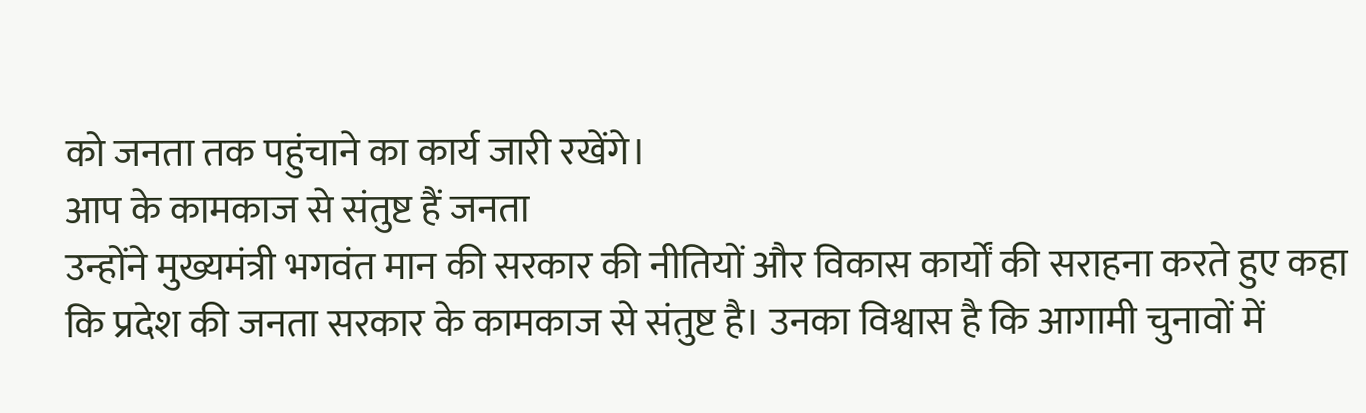को जनता तक पहुंचाने का कार्य जारी रखेंगे।
आप के कामकाज से संतुष्ट हैं जनता
उन्होंने मुख्यमंत्री भगवंत मान की सरकार की नीतियों और विकास कार्यों की सराहना करते हुए कहा कि प्रदेश की जनता सरकार के कामकाज से संतुष्ट है। उनका विश्वास है कि आगामी चुनावों में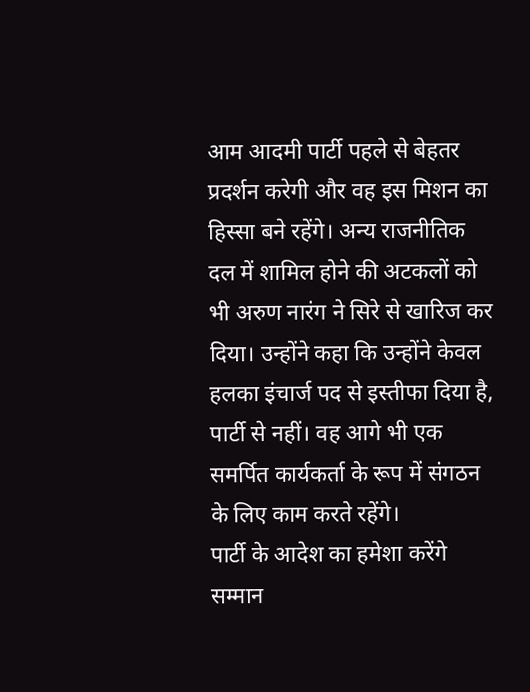आम आदमी पार्टी पहले से बेहतर प्रदर्शन करेगी और वह इस मिशन का हिस्सा बने रहेंगे। अन्य राजनीतिक दल में शामिल होने की अटकलों को भी अरुण नारंग ने सिरे से खारिज कर दिया। उन्होंने कहा कि उन्होंने केवल हलका इंचार्ज पद से इस्तीफा दिया है, पार्टी से नहीं। वह आगे भी एक समर्पित कार्यकर्ता के रूप में संगठन के लिए काम करते रहेंगे।
पार्टी के आदेश का हमेशा करेंगे सम्मान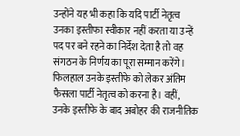उन्होंने यह भी कहा कि यदि पार्टी नेतृत्व उनका इस्तीफा स्वीकार नहीं करता या उन्हें पद पर बने रहने का निर्देश देता है तो वह संगठन के निर्णय का पूरा सम्मान करेंगे। फिलहाल उनके इस्तीफे को लेकर अंतिम फैसला पार्टी नेतृत्व को करना है। वहीं, उनके इस्तीफे के बाद अबोहर की राजनीतिक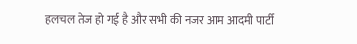हलचल तेज हो गई है और सभी की नजर आम आदमी पार्टी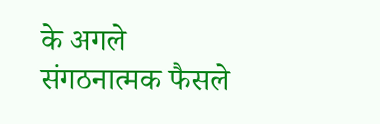के अगले संगठनात्मक फैसले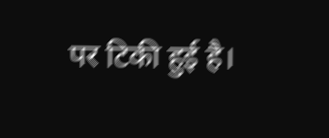पर टिकी हुई है।